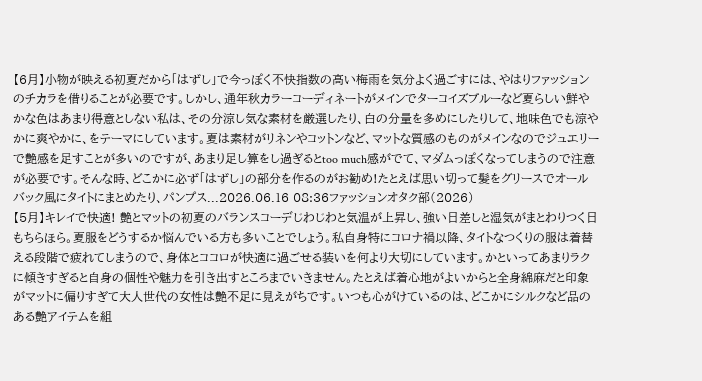【6月】小物が映える初夏だから「はずし」で今っぽく不快指数の高い梅雨を気分よく過ごすには、やはりファッションのチカラを借りることが必要です。しかし、通年秋カラーコーディネートがメインでターコイズブルーなど夏らしい鮮やかな色はあまり得意としない私は、その分涼し気な素材を厳選したり、白の分量を多めにしたりして、地味色でも涼やかに爽やかに、をテーマにしています。夏は素材がリネンやコットンなど、マットな質感のものがメインなのでジュエリーで艶感を足すことが多いのですが、あまり足し算をし過ぎるとtoo much感がでて、マダムっぽくなってしまうので注意が必要です。そんな時、どこかに必ず「はずし」の部分を作るのがお勧め!たとえば思い切って髪をグリースでオールバック風にタイトにまとめたり、パンプス...2026.06.16 08:36ファッションオタク部(2026)
【5月】キレイで快適! 艶とマットの初夏のバランスコーデじわじわと気温が上昇し、強い日差しと湿気がまとわりつく日もちらほら。夏服をどうするか悩んでいる方も多いことでしょう。私自身特にコロナ禍以降、タイトなつくりの服は着替える段階で疲れてしまうので、身体とココロが快適に過ごせる装いを何より大切にしています。かといってあまりラクに傾きすぎると自身の個性や魅力を引き出すところまでいきません。たとえば着心地がよいからと全身綿麻だと印象がマットに偏りすぎて大人世代の女性は艶不足に見えがちです。いつも心がけているのは、どこかにシルクなど品のある艶アイテムを組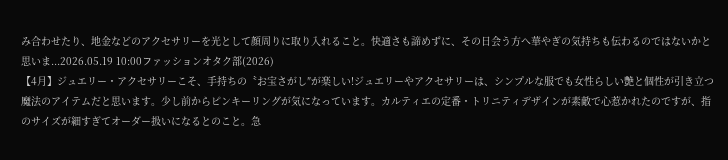み合わせたり、地金などのアクセサリーを光として顔周りに取り入れること。快適さも諦めずに、その日会う方へ華やぎの気持ちも伝わるのではないかと思いま...2026.05.19 10:00ファッションオタク部(2026)
【4月】ジュエリー・アクセサリーこそ、手持ちの〝お宝さがし″が楽しい!ジュエリーやアクセサリーは、シンプルな服でも女性らしい艶と個性が引き立つ魔法のアイテムだと思います。少し前からピンキーリングが気になっています。カルティエの定番・トリニティデザインが素敵で心惹かれたのですが、指のサイズが細すぎてオーダー扱いになるとのこと。急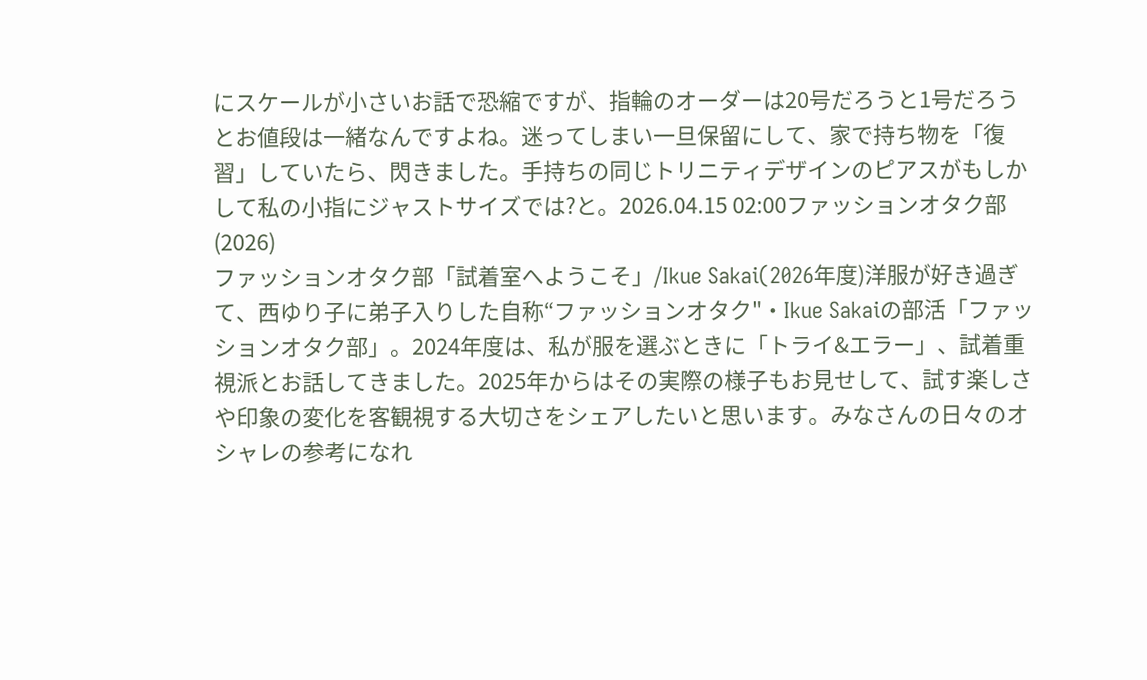にスケールが小さいお話で恐縮ですが、指輪のオーダーは20号だろうと1号だろうとお値段は一緒なんですよね。迷ってしまい一旦保留にして、家で持ち物を「復習」していたら、閃きました。手持ちの同じトリニティデザインのピアスがもしかして私の小指にジャストサイズでは?と。2026.04.15 02:00ファッションオタク部(2026)
ファッションオタク部「試着室へようこそ」/Ikue Sakai(2026年度)洋服が好き過ぎて、西ゆり子に弟子入りした自称“ファッションオタク"・Ikue Sakaiの部活「ファッションオタク部」。2024年度は、私が服を選ぶときに「トライ&エラー」、試着重視派とお話してきました。2025年からはその実際の様子もお見せして、試す楽しさや印象の変化を客観視する大切さをシェアしたいと思います。みなさんの日々のオシャレの参考になれ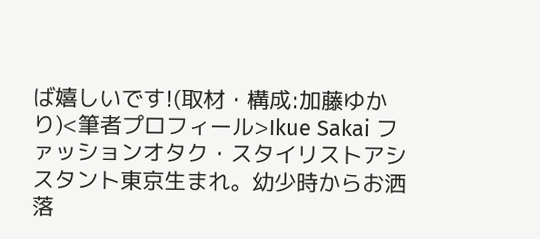ば嬉しいです!(取材・構成:加藤ゆかり)<筆者プロフィール>Ikue Sakai ファッションオタク・スタイリストアシスタント東京生まれ。幼少時からお洒落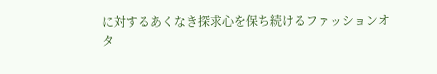に対するあくなき探求心を保ち続けるファッションオタ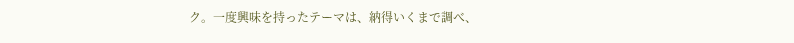ク。一度興味を持ったテーマは、納得いくまで調べ、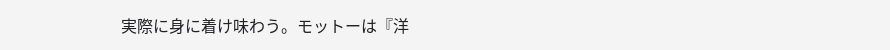実際に身に着け味わう。モットーは『洋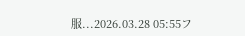服...2026.03.28 05:55フ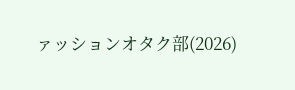ァッションオタク部(2026)